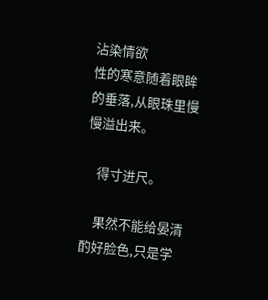沾染情欲
性的寒意随着眼眸的垂落,从眼珠里慢慢溢出来。

    得寸进尺。

    果然不能给晏清酌好脸色,只是学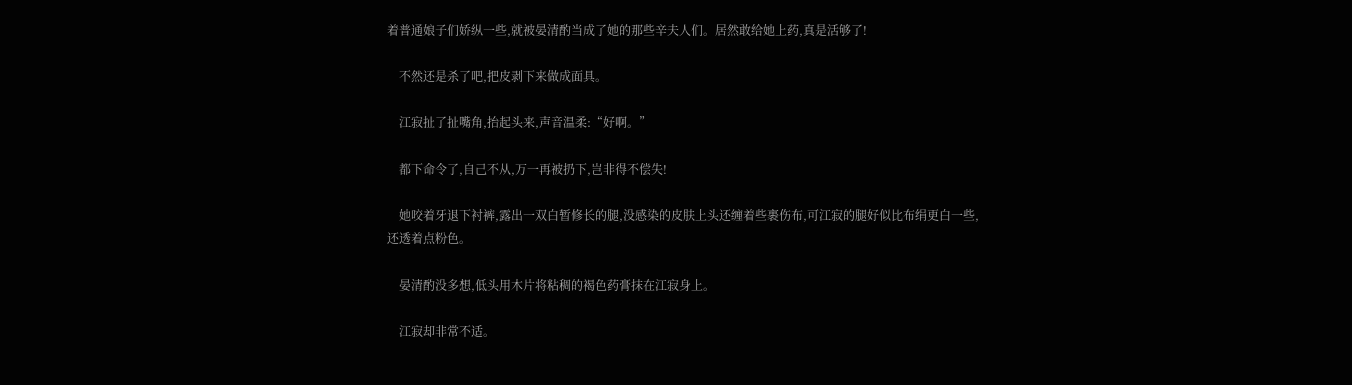着普通娘子们娇纵一些,就被晏清酌当成了她的那些辛夫人们。居然敢给她上药,真是活够了!

    不然还是杀了吧,把皮剥下来做成面具。

    江寂扯了扯嘴角,抬起头来,声音温柔:“好啊。”

    都下命令了,自己不从,万一再被扔下,岂非得不偿失!

    她咬着牙退下衬裤,露出一双白暂修长的腿,没感染的皮肤上头还缠着些裹伤布,可江寂的腿好似比布绢更白一些,还透着点粉色。

    晏清酌没多想,低头用木片将粘稠的褐色药膏抹在江寂身上。

    江寂却非常不适。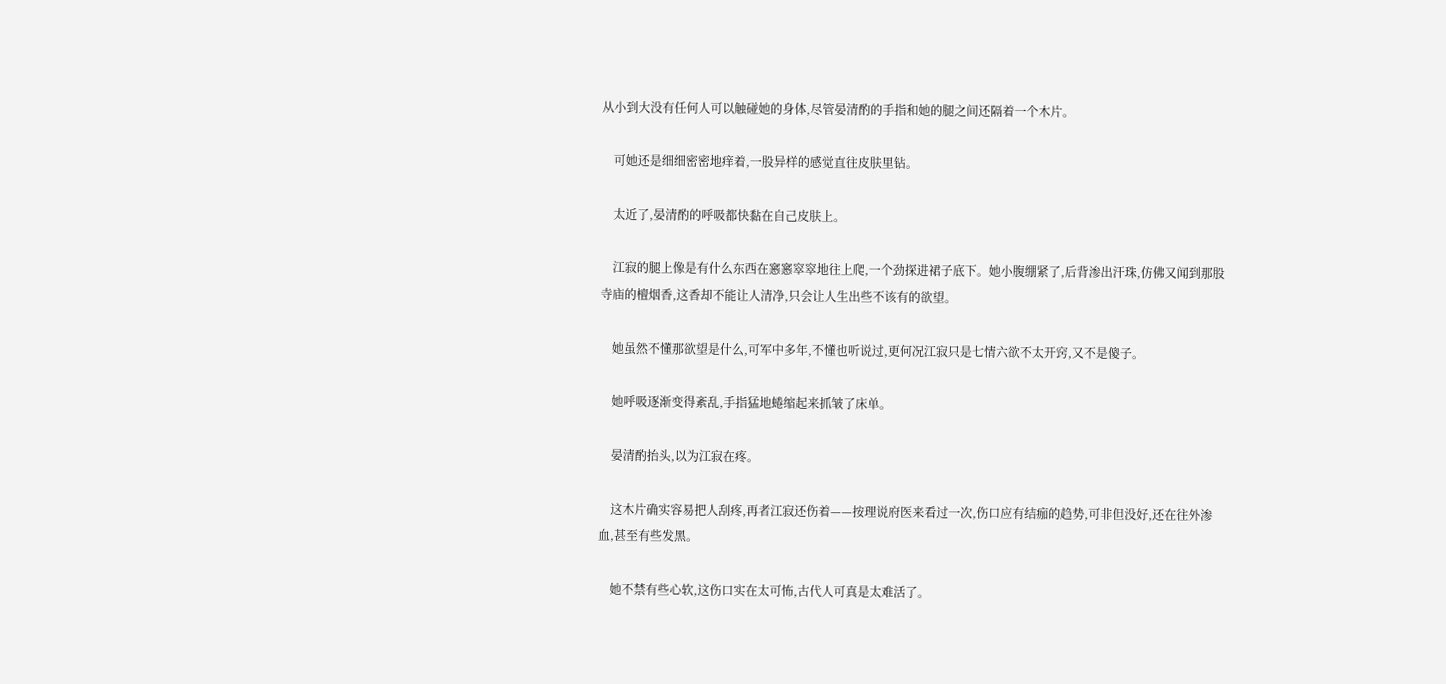从小到大没有任何人可以触碰她的身体,尽管晏清酌的手指和她的腿之间还隔着一个木片。

    可她还是细细密密地痒着,一股异样的感觉直往皮肤里钻。

    太近了,晏清酌的呼吸都快黏在自己皮肤上。

    江寂的腿上像是有什么东西在窸窸窣窣地往上爬,一个劲探进裙子底下。她小腹绷紧了,后背渗出汗珠,仿佛又闻到那股寺庙的檀烟香,这香却不能让人清净,只会让人生出些不该有的欲望。

    她虽然不懂那欲望是什么,可军中多年,不懂也听说过,更何况江寂只是七情六欲不太开窍,又不是傻子。

    她呼吸逐渐变得紊乱,手指猛地蜷缩起来抓皱了床单。

    晏清酌抬头,以为江寂在疼。

    这木片确实容易把人刮疼,再者江寂还伤着——按理说府医来看过一次,伤口应有结痂的趋势,可非但没好,还在往外渗血,甚至有些发黑。

    她不禁有些心软,这伤口实在太可怖,古代人可真是太难活了。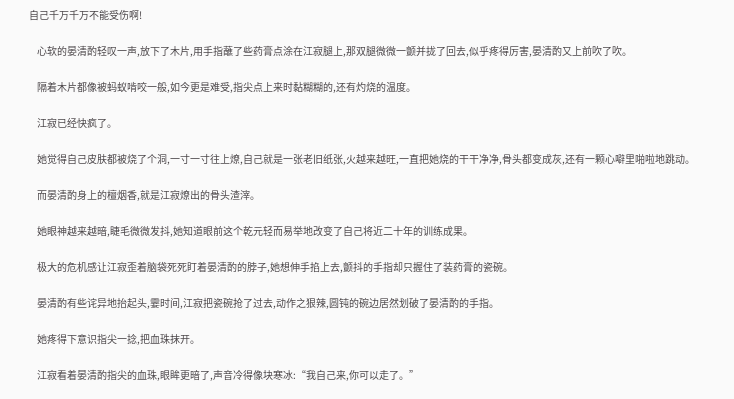自己千万千万不能受伤啊!

    心软的晏清酌轻叹一声,放下了木片,用手指蘸了些药膏点涂在江寂腿上,那双腿微微一颤并拢了回去,似乎疼得厉害,晏清酌又上前吹了吹。

    隔着木片都像被蚂蚁啃咬一般,如今更是难受,指尖点上来时黏糊糊的,还有灼烧的温度。

    江寂已经快疯了。

    她觉得自己皮肤都被烧了个洞,一寸一寸往上燎,自己就是一张老旧纸张,火越来越旺,一直把她烧的干干净净,骨头都变成灰,还有一颗心噼里啪啦地跳动。

    而晏清酌身上的檀烟香,就是江寂燎出的骨头渣滓。

    她眼神越来越暗,睫毛微微发抖,她知道眼前这个乾元轻而易举地改变了自己将近二十年的训练成果。

    极大的危机感让江寂歪着脑袋死死盯着晏清酌的脖子,她想伸手掐上去,颤抖的手指却只握住了装药膏的瓷碗。

    晏清酌有些诧异地抬起头,霎时间,江寂把瓷碗抢了过去,动作之狠辣,圆钝的碗边居然划破了晏清酌的手指。

    她疼得下意识指尖一捻,把血珠抹开。

    江寂看着晏清酌指尖的血珠,眼眸更暗了,声音冷得像块寒冰:“我自己来,你可以走了。”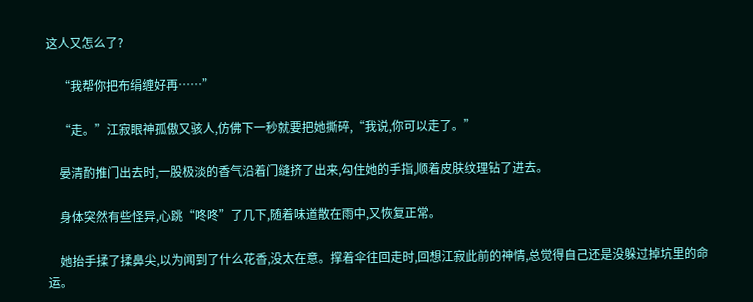这人又怎么了?

    “我帮你把布绢缠好再……”

    “走。”江寂眼神孤傲又骇人,仿佛下一秒就要把她撕碎,“我说,你可以走了。”

    晏清酌推门出去时,一股极淡的香气沿着门缝挤了出来,勾住她的手指,顺着皮肤纹理钻了进去。

    身体突然有些怪异,心跳“咚咚”了几下,随着味道散在雨中,又恢复正常。

    她抬手揉了揉鼻尖,以为闻到了什么花香,没太在意。撑着伞往回走时,回想江寂此前的神情,总觉得自己还是没躲过掉坑里的命运。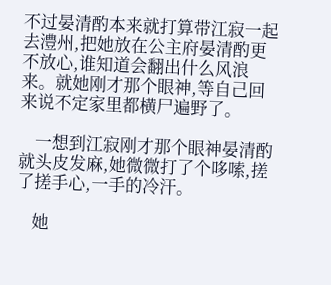不过晏清酌本来就打算带江寂一起去澧州,把她放在公主府晏清酌更不放心,谁知道会翻出什么风浪来。就她刚才那个眼神,等自己回来说不定家里都横尸遍野了。

    一想到江寂刚才那个眼神晏清酌就头皮发麻,她微微打了个哆嗦,搓了搓手心,一手的冷汗。

    她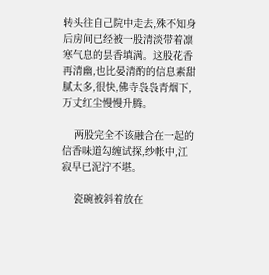转头往自己院中走去,殊不知身后房间已经被一股清淡带着凛寒气息的昙香填满。这股花香再清幽,也比晏清酌的信息素甜腻太多,很快,佛寺袅袅青烟下,万丈红尘慢慢升腾。

    两股完全不该融合在一起的信香味道勾缠试探,纱帐中,江寂早已泥泞不堪。

    瓷碗被斜着放在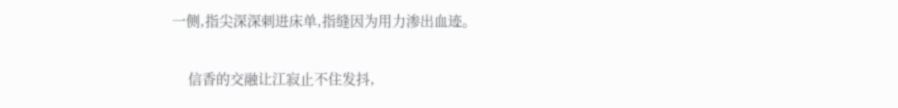一侧,指尖深深刺进床单,指缝因为用力渗出血迹。

    信香的交融让江寂止不住发抖,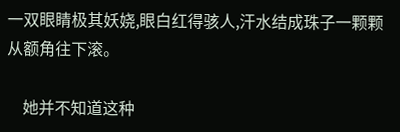一双眼睛极其妖娆,眼白红得骇人,汗水结成珠子一颗颗从额角往下滚。

    她并不知道这种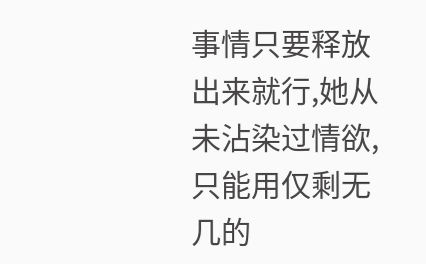事情只要释放出来就行,她从未沾染过情欲,只能用仅剩无几的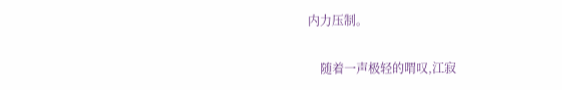内力压制。

    随着一声极轻的喟叹,江寂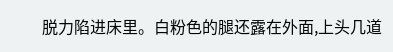脱力陷进床里。白粉色的腿还露在外面,上头几道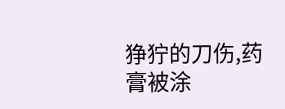狰狞的刀伤,药膏被涂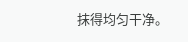抹得均匀干净。